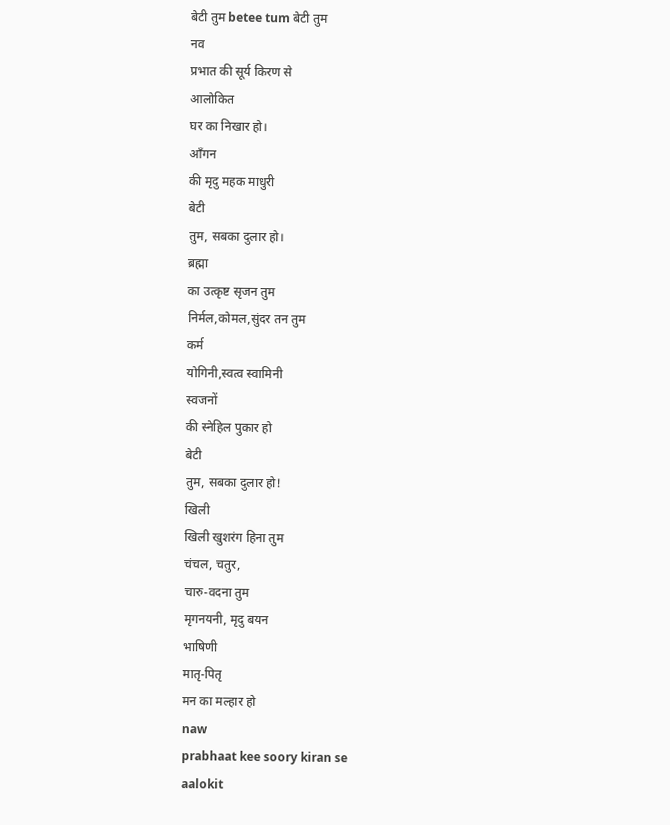बेटी तुम betee tum बेटी तुम
नव
प्रभात की सूर्य किरण से
आलोकित
घर का निखार हो।
आँगन
की मृदु महक माधुरी
बेटी
तुम, सबका दुलार हो।
ब्रह्मा
का उत्कृष्ट सृजन तुम
निर्मल,कोमल,सुंदर तन तुम
कर्म
योगिनी,स्वत्व स्वामिनी
स्वजनों
की स्नेहिल पुकार हो
बेटी
तुम, सबका दुलार हो!
खिली
खिली खुशरंग हिना तुम
चंचल, चतुर,
चारु-वदना तुम
मृगनयनी, मृदु बयन
भाषिणी
मातृ-पितृ
मन का मल्हार हो
naw
prabhaat kee soory kiran se
aalokit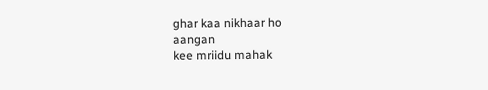ghar kaa nikhaar ho
aangan
kee mriidu mahak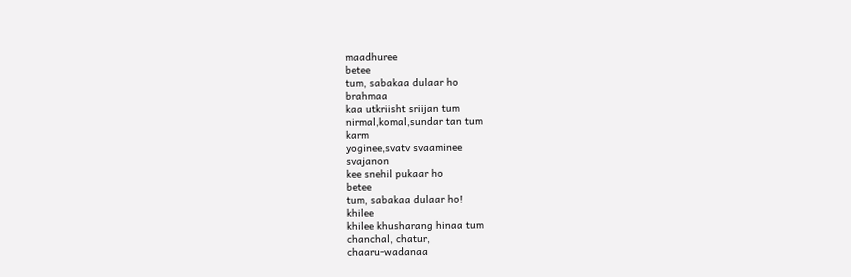maadhuree
betee
tum, sabakaa dulaar ho
brahmaa
kaa utkriisht sriijan tum
nirmal,komal,sundar tan tum
karm
yoginee,svatv svaaminee
svajanon
kee snehil pukaar ho
betee
tum, sabakaa dulaar ho!
khilee
khilee khusharang hinaa tum
chanchal, chatur,
chaaru-wadanaa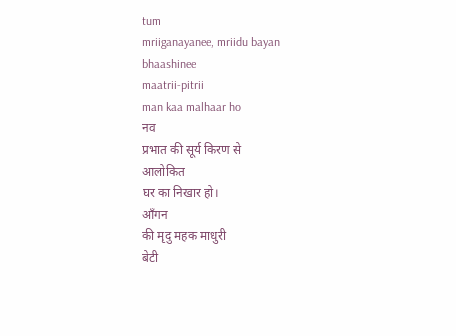tum
mriiganayanee, mriidu bayan
bhaashinee
maatrii-pitrii
man kaa malhaar ho
नव
प्रभात की सूर्य किरण से
आलोकित
घर का निखार हो।
आँगन
की मृदु महक माधुरी
बेटी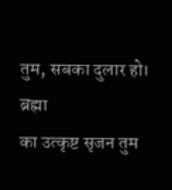तुम, सबका दुलार हो।
ब्रह्मा
का उत्कृष्ट सृजन तुम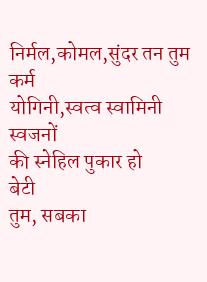निर्मल,कोमल,सुंदर तन तुम
कर्म
योगिनी,स्वत्व स्वामिनी
स्वजनों
की स्नेहिल पुकार हो
बेटी
तुम, सबका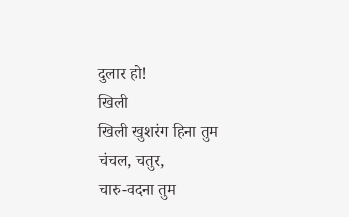दुलार हो!
खिली
खिली खुशरंग हिना तुम
चंचल, चतुर,
चारु-वदना तुम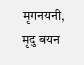मृगनयनी, मृदु बयन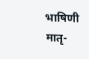भाषिणी
मातृ-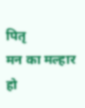पितृ
मन का मल्हार हो